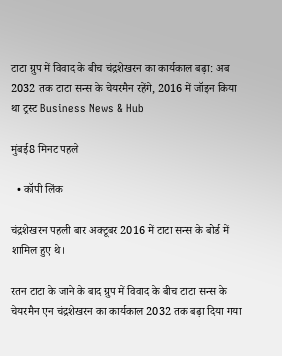टाटा ग्रुप में विवाद के बीच चंद्रशेखरन का कार्यकाल बढ़ा: अब 2032 तक टाटा सन्स के चेयरमैन रहेंगे, 2016 में जॉइन किया था ट्रस्ट Business News & Hub

मुंबई8 मिनट पहले

  • कॉपी लिंक

चंद्रशेखरन पहली बार अक्टूबर 2016 में टाटा सन्स के बोर्ड में शामिल हुए थे।

रतन टाटा के जाने के बाद ग्रुप में विवाद के बीच टाटा सन्स के चेयरमैन एन चंद्रशेखरन का कार्यकाल 2032 तक बढ़ा दिया गया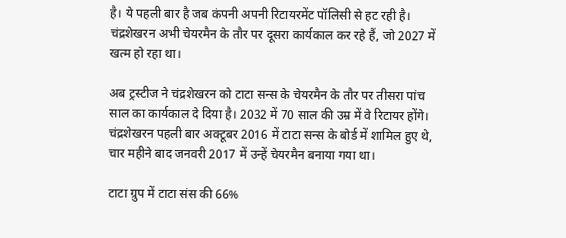है। ये पहली बार है जब कंपनी अपनी रिटायरमेंट पॉलिसी से हट रही है। चंद्रशेखरन अभी चेयरमैन के तौर पर दूसरा कार्यकाल कर रहे हैं, जो 2027 में खत्म हो रहा था।

अब ट्रस्टीज ने चंद्रशेखरन को टाटा सन्स के चेयरमैन के तौर पर तीसरा पांच साल का कार्यकाल दे दिया है। 2032 में 70 साल की उम्र में वे रिटायर होंगे। चंद्रशेखरन पहली बार अक्टूबर 2016 में टाटा सन्स के बोर्ड में शामिल हुए थे, चार महीने बाद जनवरी 2017 में उन्हें चेयरमैन बनाया गया था।

टाटा ग्रुप में टाटा संस की 66%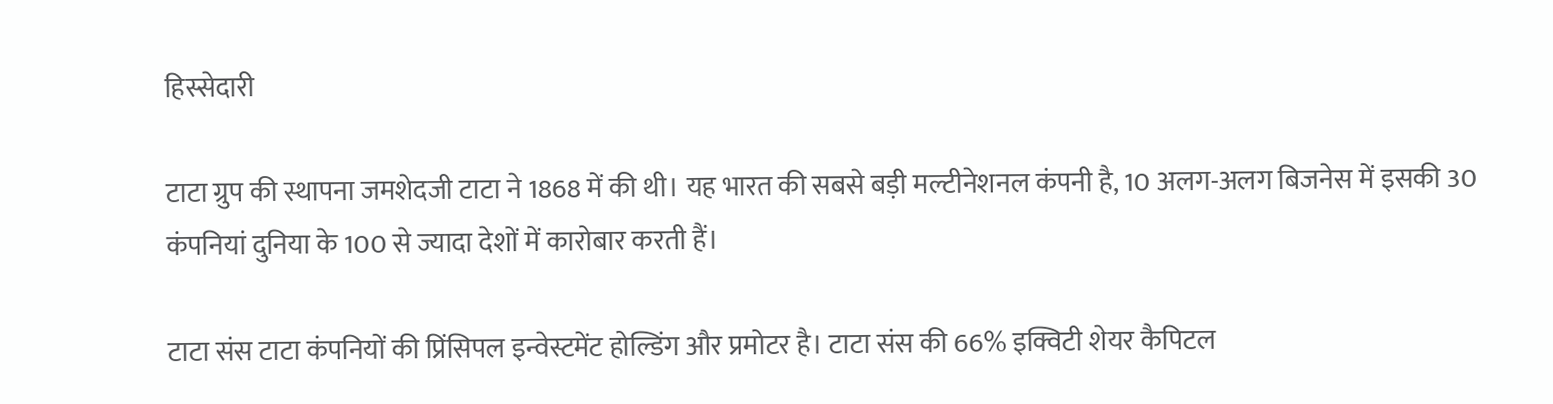हिस्सेदारी

टाटा ग्रुप की स्थापना जमशेदजी टाटा ने 1868 में की थी। यह भारत की सबसे बड़ी मल्टीनेशनल कंपनी है, 10 अलग-अलग बिजनेस में इसकी 30 कंपनियां दुनिया के 100 से ज्यादा देशों में कारोबार करती हैं।

टाटा संस टाटा कंपनियों की प्रिंसिपल इन्वेस्टमेंट होल्डिंग और प्रमोटर है। टाटा संस की 66% इक्विटी शेयर कैपिटल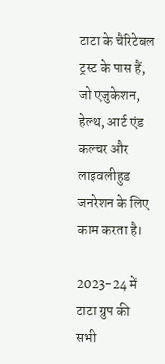टाटा के चैरिटेबल ट्रस्ट के पास हैं, जो एजुकेशन, हेल्थ, आर्ट एंड कल्चर और लाइवलीहुड जनरेशन के लिए काम करता है।

2023-24 में टाटा ग्रुप की सभी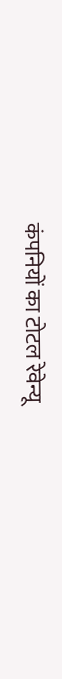कंपनियों का टोटल रेवेन्यू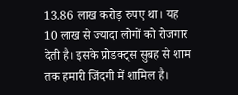13.86 लाख करोड़ रुपए था। यह 10 लाख से ज्यादा लोगों को रोजगार देती है। इसके प्रोडक्ट्स सुबह से शाम तक हमारी जिंदगी में शामिल है।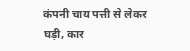कंपनी चाय पत्ती से लेकर घड़ी, कार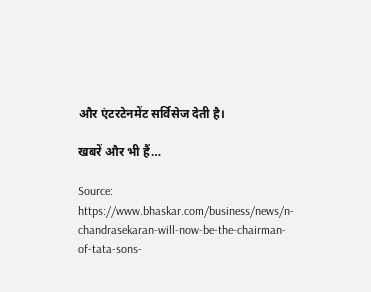और एंटरटेनमेंट सर्विसेज देती है।

खबरें और भी हैं…

Source: https://www.bhaskar.com/business/news/n-chandrasekaran-will-now-be-the-chairman-of-tata-sons-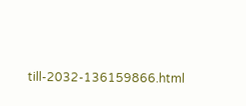till-2032-136159866.html